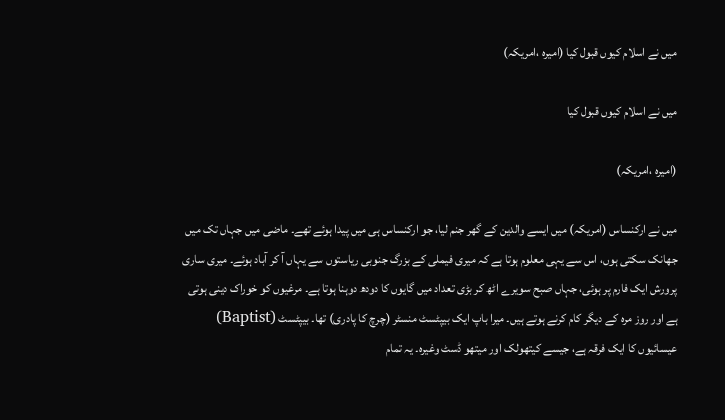میں نے اسلام کیوں قبول کیا (امیرہ ،امریکہ)

میں نے اسلام کیوں قبول کیا

(امیرہ ،امریکہ)

میں نے ارکنساس (امریکہ) میں ایسے والدین کے گھر جنم لیا، جو ارکنساس ہی میں پیدا ہوئے تھے۔ ماضی میں جہاں تک میں جھانک سکتی ہوں، اس سے یہی معلوم ہوتا ہے کہ میری فیملی کے بزرگ جنوبی ریاستوں سے یہاں آ کر آباد ہوئے۔ میری ساری پرورش ایک فارم پر ہوئی، جہاں صبح سویرے اٹھ کر بڑی تعداد میں گایوں کا دودھ دوہنا ہوتا ہے۔ مرغیوں کو خوراک دینی ہوتی ہے اور روز مرہ کے دیگر کام کرنے ہوتے ہیں۔ میرا باپ ایک بیپٹسٹ منسٹر (چرچ کا پادری) تھا۔ بیپٹسٹ (Baptist) عیسائیوں کا ایک فرقہ ہے، جیسے کیتھولک اور میتھو ڈسٹ وغیرہ۔ یہ تمام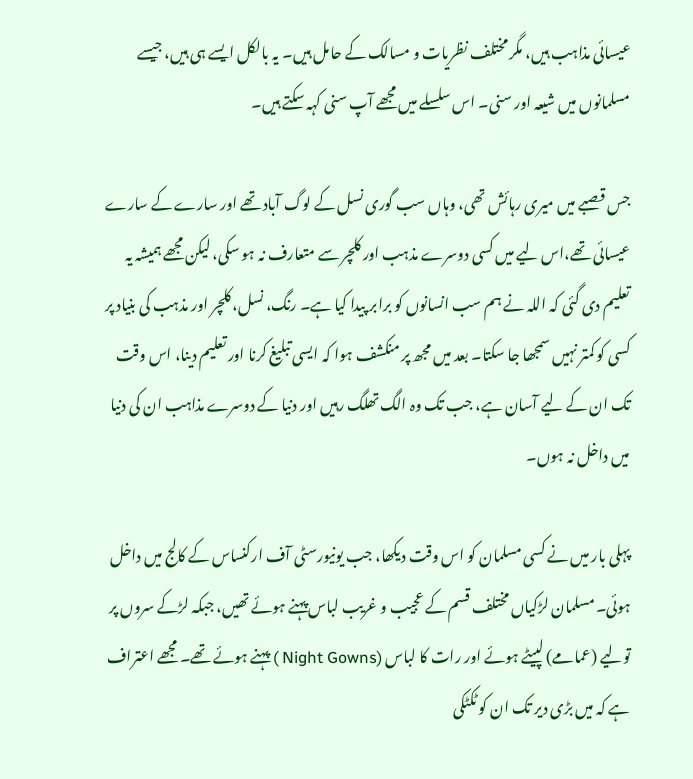عیسائی مذاہب ہیں، مگر مختلف نظریات و مسالک کے حامل ہیں۔ یہ بالکل ایسے ہی ہیں، جیسے مسلمانوں میں شیعہ اور سنی۔ اس سلسلے میں مجھے آپ سنی کہہ سکتے ہیں۔

جس قصبے میں میری رہائش تھی، وہاں سب گوری نسل کے لوگ آباد تھے اور سارے کے سارے عیسائی تھے،اس لیے میں کسی دوسرے مذہب اور کلچر سے متعارف نہ ہو سکی، لیکن مجھے ہمیشہ یہ تعلیم دی گئی کہ اللہ نے ہم سب انسانوں کو برابر پیدا کیا ہے۔ رنگ، نسل، کلچر اور مذہب کی بنیاد پر کسی کو کمتر نہیں سمجھا جا سکتا۔ بعد میں مجھ پر منکشف ہوا کہ ایسی تبلیغ کرنا اور تعلیم دینا، اس وقت تک ان کے لیے آسان ہے، جب تک وہ الگ تھلگ رہیں اور دنیا کے دوسرے مذاہب ان کی دنیا میں داخل نہ ہوں۔

پہلی بار میں نے کسی مسلمان کو اس وقت دیکھا، جب یونیورسٹی آف ارکنساس کے کالج میں داخل ہوئی۔ مسلمان لڑکیاں مختلف قسم کے عجیب و غریب لباس پہنے ہوئے تھیں، جبکہ لڑکے سروں پر تولیے (عمامے) لپیٹے ہوئے اور رات کا لباس (Night Gowns ) پہنے ہوئے تھے۔ مجھے اعتراف ہے کہ میں بڑی دیر تک ان کو ٹکٹکی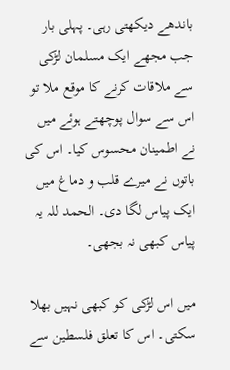باندھے دیکھتی رہی۔ پہلی بار جب مجھے ایک مسلمان لڑکی سے ملاقات کرنے کا موقع ملا تو اس سے سوال پوچھتے ہوئے میں نے اطمینان محسوس کیا۔ اس کی باتوں نے میرے قلب و دماغ میں ایک پیاس لگا دی۔ الحمد للہ یہ پیاس کبھی نہ بجھی۔

میں اس لڑکی کو کبھی نہیں بھلا سکتی۔ اس کا تعلق فلسطین سے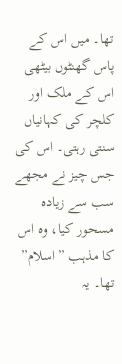تھا۔ میں اس کے پاس گھنٹوں بیٹھی اس کے ملک اور کلچر کی کہانیاں سنتی رہتی۔ اس کی جس چیز نے مجھے سب سے زیادہ مسحور کیا، وہ اس کا مذہب ”اسلام” تھا۔ یہ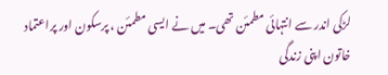لڑکی اندر سے انتہائی مطمئن تھی۔ میں نے ایسی مطمئن ، پرسکون اور پراعتماد خاتون اپنی زندگی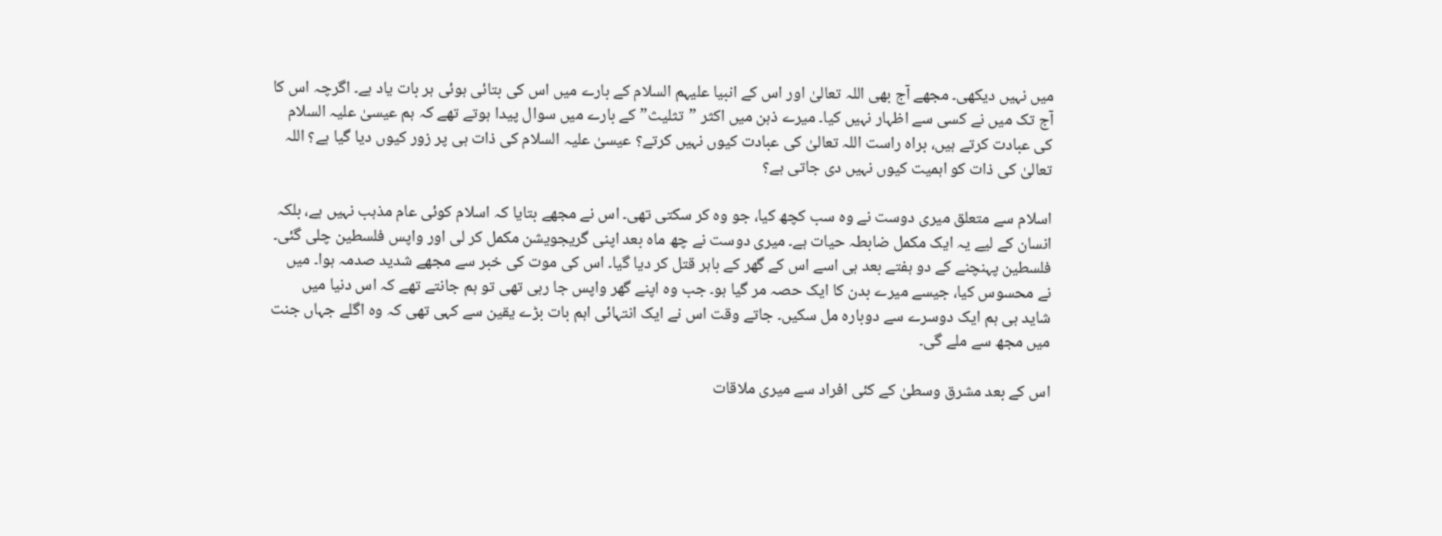میں نہیں دیکھی۔ مجھے آج بھی اللہ تعالیٰ اور اس کے انبیا علیہم السلام کے بارے میں اس کی بتائی ہوئی ہر بات یاد ہے۔ اگرچہ اس کا آج تک میں نے کسی سے اظہار نہیں کیا۔ میرے ذہن میں اکثر ”تثلیث” کے بارے میں سوال پیدا ہوتے تھے کہ ہم عیسیٰ علیہ السلام کی عبادت کرتے ہیں، براہ راست اللہ تعالیٰ کی عبادت کیوں نہیں کرتے؟ عیسیٰ علیہ السلام کی ذات ہی پر زور کیوں دیا گیا ہے؟ اللہ تعالیٰ کی ذات کو اہمیت کیوں نہیں دی جاتی ہے؟

اسلام سے متعلق میری دوست نے وہ سب کچھ کیا، جو وہ کر سکتی تھی۔ اس نے مجھے بتایا کہ اسلام کوئی عام مذہب نہیں ہے، بلکہ انسان کے لیے یہ ایک مکمل ضابطہ حیات ہے۔ میری دوست نے چھ ماہ بعد اپنی گریجویشن مکمل کر لی اور واپس فلسطین چلی گئی۔ فلسطین پہنچنے کے دو ہفتے بعد ہی اسے اس کے گھر کے باہر قتل کر دیا گیا۔ اس کی موت کی خبر سے مجھے شدید صدمہ ہوا۔ میں نے محسوس کیا، جیسے میرے بدن کا ایک حصہ مر گیا ہو۔ جب وہ اپنے گھر واپس جا رہی تھی تو ہم جانتے تھے کہ اس دنیا میں شاید ہی ہم ایک دوسرے سے دوبارہ مل سکیں۔ جاتے وقت اس نے ایک انتہائی اہم بات بڑے یقین سے کہی تھی کہ وہ اگلے جہاں جنت میں مجھ سے ملے گی۔

اس کے بعد مشرق وسطیٰ کے کئی افراد سے میری ملاقات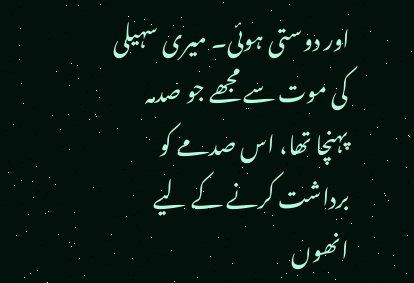اور دوستی ہوئی۔ میری سہیلی کی موت سے مجھے جو صدمہ پہنچا تھا، اس صدمے کو برداشت کرنے کے لیے انھوں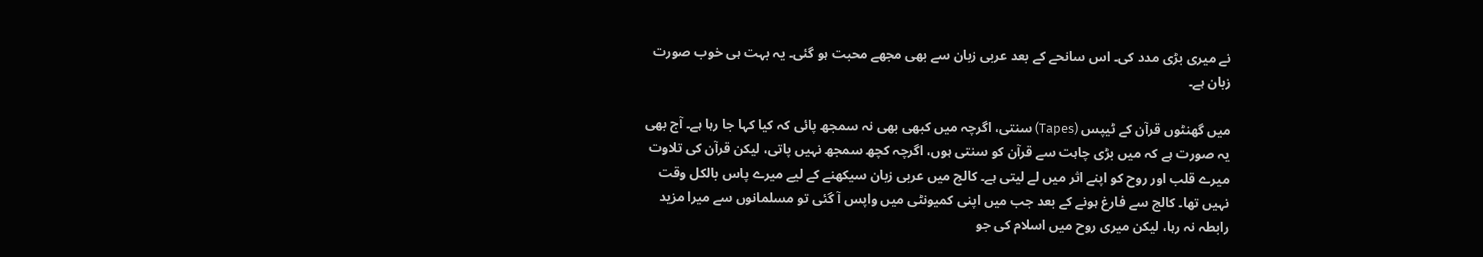نے میری بڑی مدد کی۔ اس سانحے کے بعد عربی زبان سے بھی مجھے محبت ہو گئی۔ یہ بہت ہی خوب صورت زبان ہے۔

میں گھنٹوں قرآن کے ٹیپس (Tapes) سنتی، اگرچہ میں کبھی بھی نہ سمجھ پائی کہ کیا کہا جا رہا ہے۔ آج بھی یہ صورت ہے کہ میں بڑی چاہت سے قرآن کو سنتی ہوں، اگرچہ کچھ سمجھ نہیں پاتی، لیکن قرآن کی تلاوت میرے قلب اور روح کو اپنے اثر میں لے لیتی ہے۔ کالج میں عربی زبان سیکھنے کے لیے میرے پاس بالکل وقت نہیں تھا۔ کالج سے فارغ ہونے کے بعد جب میں اپنی کمیونٹی میں واپس آ گئی تو مسلمانوں سے میرا مزید رابطہ نہ رہا، لیکن میری روح میں اسلام کی جو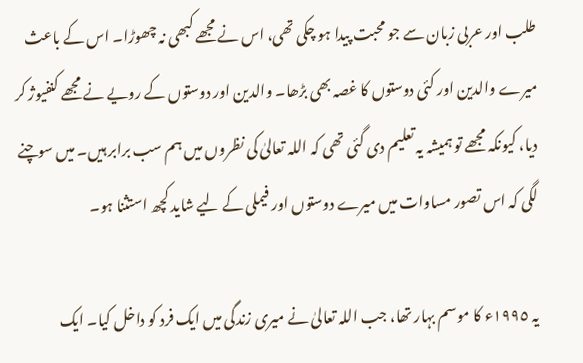طلب اور عربی زبان سے جو محبت پیدا ہو چکی تھی، اس نے مجھے کبھی نہ چھوڑا۔ اس کے باعث میرے والدین اور کئی دوستوں کا غصہ بھی بڑھا۔ والدین اور دوستوں کے رویے نے مجھے کنفیوژ کر دیا، کیونکہ مجھے تو ہمیشہ یہ تعلیم دی گئی تھی کہ اللہ تعالیٰ کی نظروں میں ہم سب برابر ہیں۔ میں سوچنے لگی کہ اس تصور مساوات میں میرے دوستوں اور فیملی کے لیے شاید کچھ استثنا ہو۔

یہ ١٩٩٥ء کا موسم بہار تھا، جب اللہ تعالیٰ نے میری زندگی میں ایک فرد کو داخل کیا۔ ایک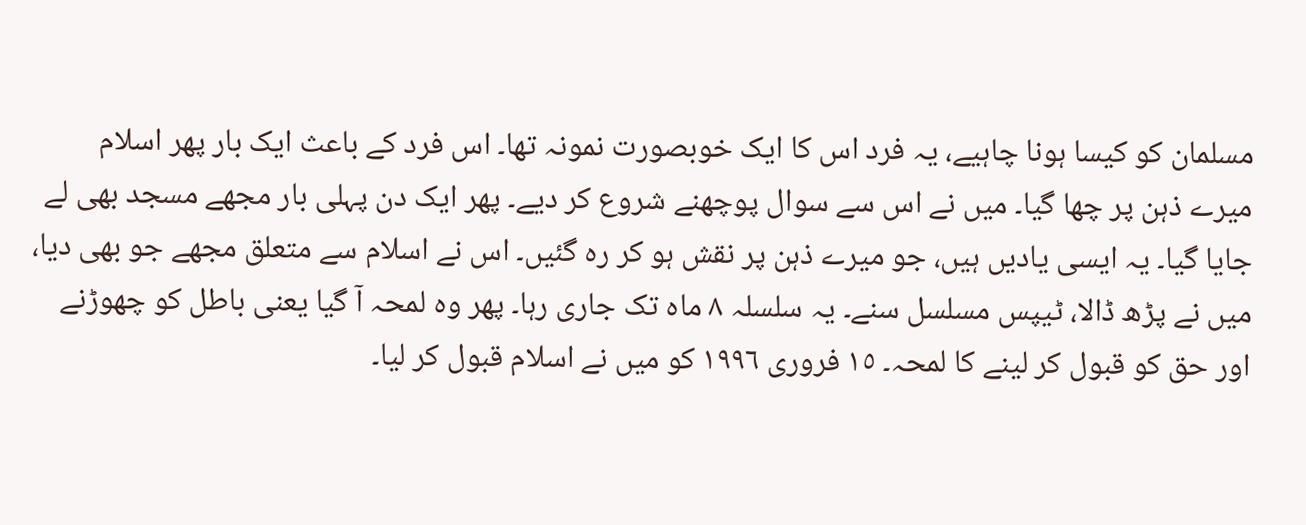مسلمان کو کیسا ہونا چاہیے، یہ فرد اس کا ایک خوبصورت نمونہ تھا۔ اس فرد کے باعث ایک بار پھر اسلام میرے ذہن پر چھا گیا۔ میں نے اس سے سوال پوچھنے شروع کر دیے۔ پھر ایک دن پہلی بار مجھے مسجد بھی لے جایا گیا۔ یہ ایسی یادیں ہیں، جو میرے ذہن پر نقش ہو کر رہ گئیں۔ اس نے اسلام سے متعلق مجھے جو بھی دیا، میں نے پڑھ ڈالا، ٹیپس مسلسل سنے۔ یہ سلسلہ ٨ ماہ تک جاری رہا۔ پھر وہ لمحہ آ گیا یعنی باطل کو چھوڑنے اور حق کو قبول کر لینے کا لمحہ۔ ١٥ فروری ١٩٩٦ کو میں نے اسلام قبول کر لیا۔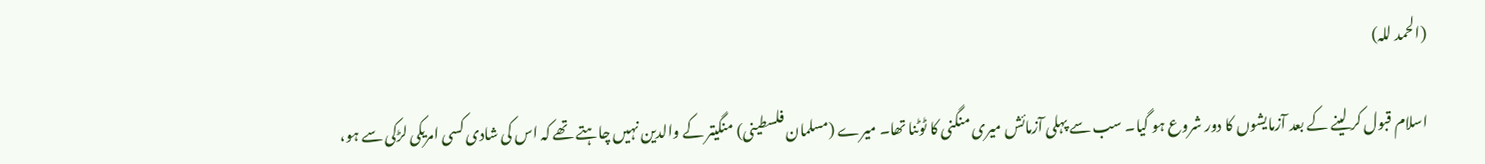(الحمد للہ)

اسلام قبول کر لینے کے بعد آزمایشوں کا دور شروع ہو گیا۔ سب سے پہلی آزمائش میری منگنی کا ٹوٹنا تھا۔ میرے (مسلمان فلسطینی) منگیتر کے والدین نہیں چاہتے تھے کہ اس کی شادی کسی امریکی لڑکی سے ہو،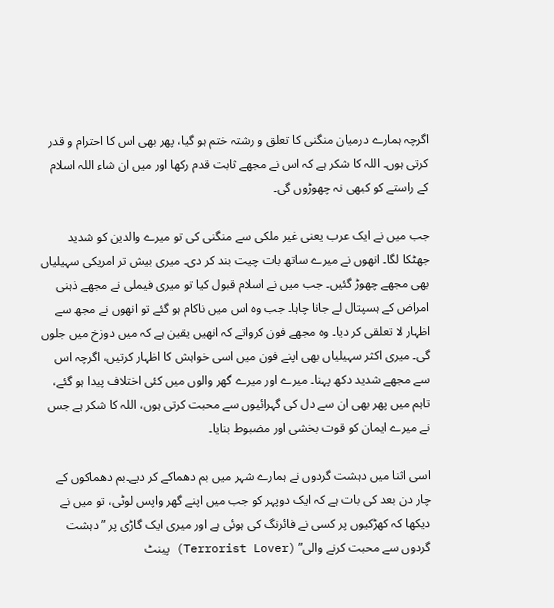اگرچہ ہمارے درمیان منگنی کا تعلق و رشتہ ختم ہو گیا، پھر بھی اس کا احترام و قدر کرتی ہوں۔ اللہ کا شکر ہے کہ اس نے مجھے ثابت قدم رکھا اور میں ان شاء اللہ اسلام کے راستے کو کبھی نہ چھوڑوں گی۔

جب میں نے ایک عرب یعنی غیر ملکی سے منگنی کی تو میرے والدین کو شدید جھٹکا لگا۔ انھوں نے میرے ساتھ بات چیت بند کر دی۔ میری بیش تر امریکی سہیلیاں بھی مجھے چھوڑ گئیں۔ جب میں نے اسلام قبول کیا تو میری فیملی نے مجھے ذہنی امراض کے ہسپتال لے جانا چاہا۔ جب وہ اس میں ناکام ہو گئے تو انھوں نے مجھ سے اظہار لا تعلقی کر دیا۔ وہ مجھے فون کرواتے کہ انھیں یقین ہے کہ میں دوزخ میں جلوں گی۔ میری اکثر سہیلیاں بھی اپنے فون میں اسی خواہش کا اظہار کرتیں، اگرچہ اس سے مجھے شدید دکھ پہنا۔ میرے اور میرے گھر والوں میں کئی اختلاف پیدا ہو گئے، تاہم میں پھر بھی ان سے دل کی گہرائیوں سے محبت کرتی ہوں، اللہ کا شکر ہے جس نے میرے ایمان کو قوت بخشی اور مضبوط بنایا۔

اسی اثنا میں دہشت گردوں نے ہمارے شہر میں بم دھماکے کر دیے۔بم دھماکوں کے چار دن بعد کی بات ہے کہ ایک دوپہر کو جب میں اپنے گھر واپس لوٹی، تو میں نے دیکھا کہ کھڑکیوں پر کسی نے فائرنگ کی ہوئی ہے اور میری ایک گاڑی پر ”دہشت گردوں سے محبت کرنے والی” (Terrorist Lover) پینٹ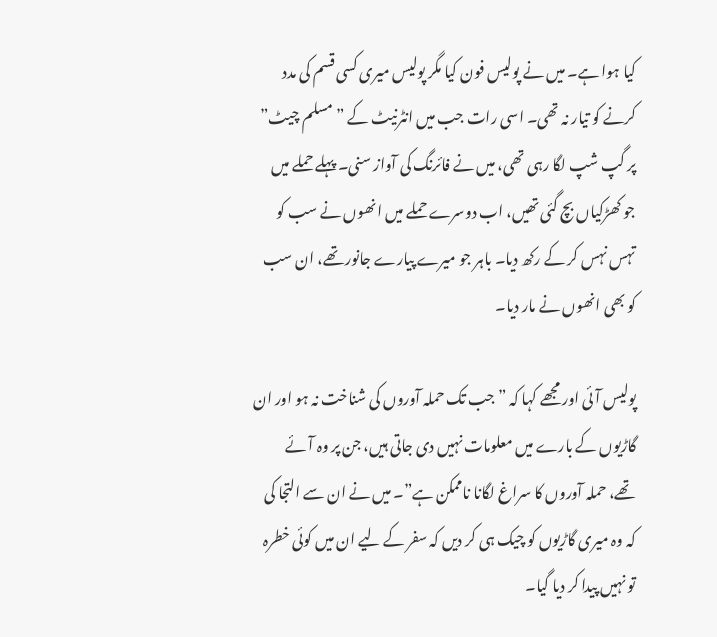کیا ہوا ہے۔ میں نے پولیس فون کیا مگر پولیس میری کسی قسم کی مدد کرنے کو تیار نہ تھی۔ اسی رات جب میں انٹرنیٹ کے ”مسلم چیٹ” پر گپ شپ لگا رہی تھی، میں نے فائرنگ کی آواز سنی۔ پہلے حملے میں جو کھڑکیاں بچ گئی تھیں، اب دوسرے حملے میں انھوں نے سب کو تہس نہس کر کے رکھ دیا۔ باہر جو میرے پیارے جانور تھے، ان سب کو بھی انھوں نے مار دیا۔

پولیس آئی اور مجھے کہا کہ ”جب تک حملہ آوروں کی شناخت نہ ہو اور ان گاڑیوں کے بارے میں معلومات نہیں دی جاتی ہیں، جن پر وہ آئے تھے، حملہ آوروں کا سراغ لگانا ناممکن ہے”۔ میں نے ان سے التجا کی کہ وہ میری گاڑیوں کو چیک ہی کر دیں کہ سفر کے لیے ان میں کوئی خطرہ تو نہیں پیدا کر دیا گیا۔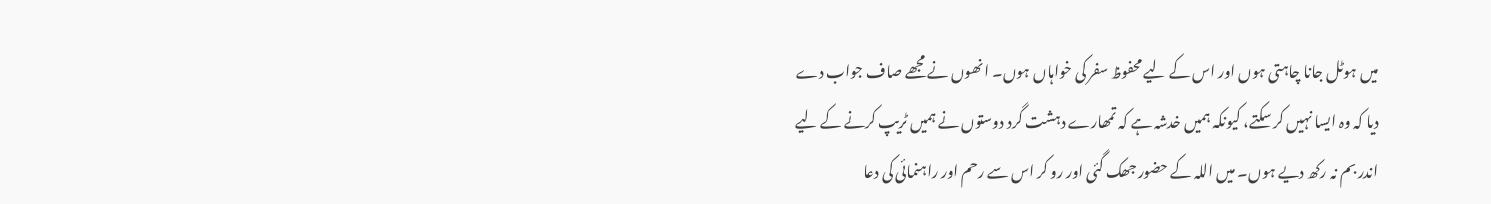میں ہوٹل جانا چاہتی ہوں اور اس کے لیے محفوظ سفر کی خواہاں ہوں۔ انھوں نے مجھے صاف جواب دے دیا کہ وہ ایسا نہیں کر سکتے، کیونکہ ہمیں خدشہ ہے کہ تمھارے دہشت گرد دوستوں نے ہمیں ٹریپ کرنے کے لیے اندر بم نہ رکھ دیے ہوں۔ میں اللہ کے حضور جھک گئی اور رو کر اس سے رحم اور راہنمائی کی دعا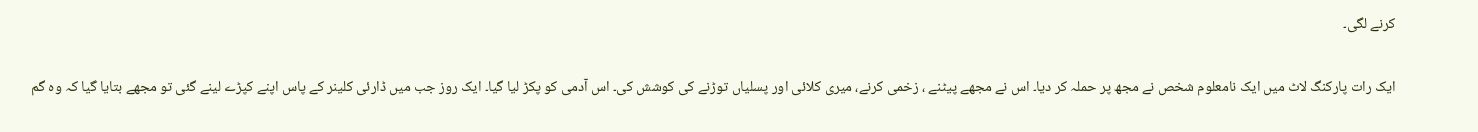کرنے لگی۔

ایک رات پارکنگ لاٹ میں ایک نامعلوم شخص نے مجھ پر حملہ کر دیا۔ اس نے مجھے پیٹنے ، زخمی کرنے، میری کلائی اور پسلیاں توڑنے کی کوشش کی۔ اس آدمی کو پکڑ لیا گیا۔ ایک روز جب میں ڈارئی کلینر کے پاس اپنے کپڑے لینے گئی تو مجھے بتایا گیا کہ وہ گم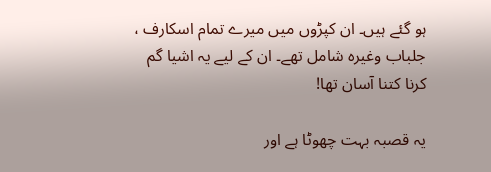ہو گئے ہیں۔ ان کپڑوں میں میرے تمام اسکارف ، جلباب وغیرہ شامل تھے۔ ان کے لیے یہ اشیا گم کرنا کتنا آسان تھا!

یہ قصبہ بہت چھوٹا ہے اور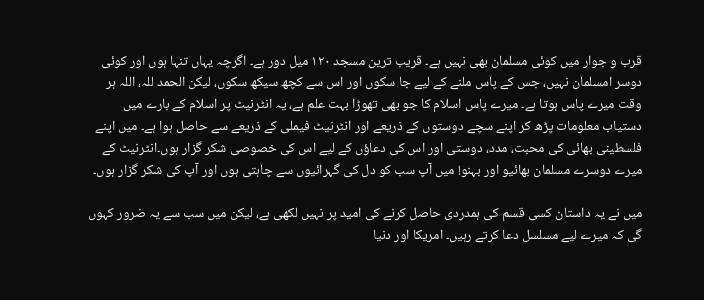قرب و جوار میں کوئی مسلمان بھی نہیں ہے۔ قریب ترین مسجد ١٢٠ میل دور ہے۔ اگرچہ یہاں تنہا ہوں اور کوئی دوسر امسلمان نہیں، جس کے پاس ملنے کے لیے جا سکوں اور اس سے کچھ سیکھ سکوں، لیکن الحمد للہ، اللہ ہر وقت میرے پاس ہوتا ہے۔ میرے پاس اسلام کا جو بھی تھوڑا بہت علم ہے، یہ انٹرنیٹ پر اسلام کے بارے میں دستیاب معلومات پڑھ کر اپنے سچے دوستوں کے ذریعے اور انٹرنیٹ فیملی کے ذریعے سے حاصل ہوا ہے۔ میں اپنے فلسطینی بھائی کی محبت، مدد، دوستی اور اس کی دعاؤں کے لیے اس کی خصوصی شکر گزار ہوں۔انٹرنیٹ کے میرے دوسرے مسلمان بھائیو اور بہنو! میں آپ سب کو دل کی گہرائیوں سے چاہتی ہوں اور آپ کی شکر گزار ہوں۔

میں نے یہ داستان کسی قسم کی ہمدردی حاصل کرنے کی امید پر نہیں لکھی ہے، لیکن میں سب سے یہ ضرور کہوں گی کہ میرے لیے مسلسل دعا کرتے رہیں۔ امریکا اور دنیا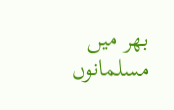بھر میں مسلمانوں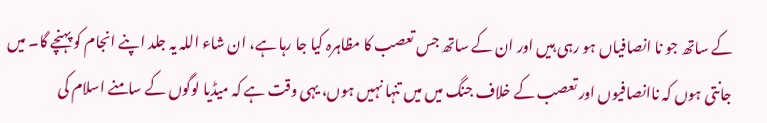کے ساتھ جو نا انصافیاں ہو رہی ہیں اور ان کے ساتھ جس تعصب کا مظاہرہ کیا جا رہا ہے، ان شاء اللہ یہ جلد اپنے انجام کو پہنچے گا۔ میں جانتی ہوں کہ ناانصافیوں اور تعصب کے خلاف جنگ میں میں تنہا نہیں ہوں، یہی وقت ہے کہ میڈیا لوگوں کے سامنے اسلام کی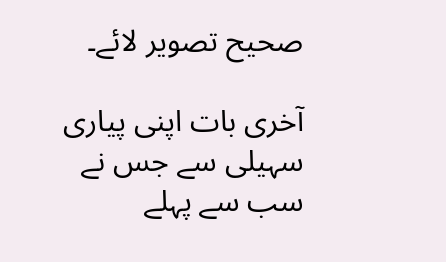صحیح تصویر لائے۔

آخری بات اپنی پیاری سہیلی سے جس نے سب سے پہلے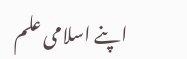اپنے اسلامی علم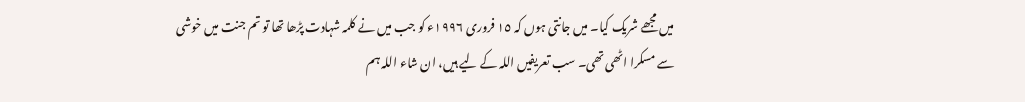میں مجھے شریک کیا۔ میں جانتی ہوں کہ ١٥ فروری ١٩٩٦ء کو جب میں نے کلمہ شہادت پڑھا تھا تو تم جنت میں خوشی سے مسکرا اٹھی تھی۔ سب تعریفیں اللہ کے لیے ہیں، ان شاء اللہ ہم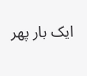ایک بار پھر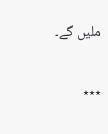ملیں گے۔

٭٭٭